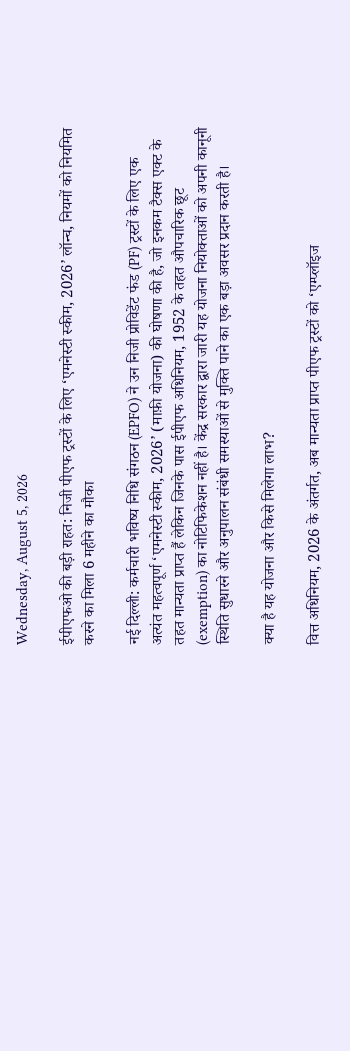Wednesday, August 5, 2026

ईपीएफओ की बड़ी राहत: निजी पीएफ ट्रस्टों के लिए ‘एमनेस्टी स्कीम, 2026’ लॉन्च, नियमों को नियमित करने का मिला 6 महीने का मौका

नई दिल्ली: कर्मचारी भविष्य निधि संगठन (EPFO) ने उन निजी प्रोविडेंट फंड (PF) ट्रस्टों के लिए एक अत्यंत महत्वपूर्ण ‘एमनेस्टी स्कीम, 2026’ (माफ़ी योजना) की घोषणा की है, जो इनकम टैक्स एक्ट के तहत मान्यता प्राप्त हैं लेकिन जिनके पास ईपीएफ अधिनियम, 1952 के तहत औपचारिक छूट (exemption) का नोटिफिकेशन नहीं है। केंद्र सरकार द्वारा जारी यह योजना नियोक्ताओं को अपनी कानूनी स्थिति सुधारने और अनुपालन संबंधी समस्याओं से मुक्ति पाने का एक बड़ा अवसर प्रदान करती है।

क्या है यह योजना और किसे मिलेगा लाभ?

वित्त अधिनियम, 2026 के अंतर्गत, अब मान्यता प्राप्त पीएफ ट्रस्टों को ‘एम्प्लॉइज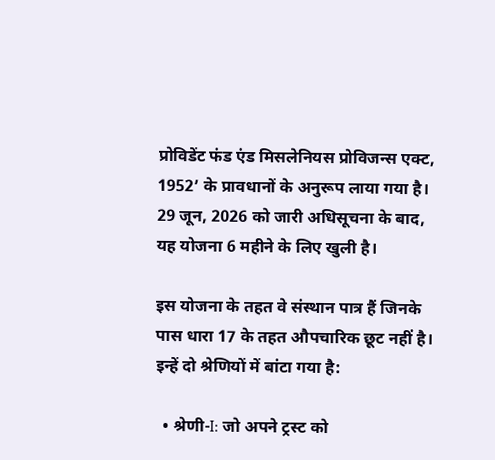प्रोविडेंट फंड एंड मिसलेनियस प्रोविजन्स एक्ट, 1952’ के प्रावधानों के अनुरूप लाया गया है। 29 जून, 2026 को जारी अधिसूचना के बाद, यह योजना 6 महीने के लिए खुली है।

इस योजना के तहत वे संस्थान पात्र हैं जिनके पास धारा 17 के तहत औपचारिक छूट नहीं है। इन्हें दो श्रेणियों में बांटा गया है:

  • श्रेणी-I: जो अपने ट्रस्ट को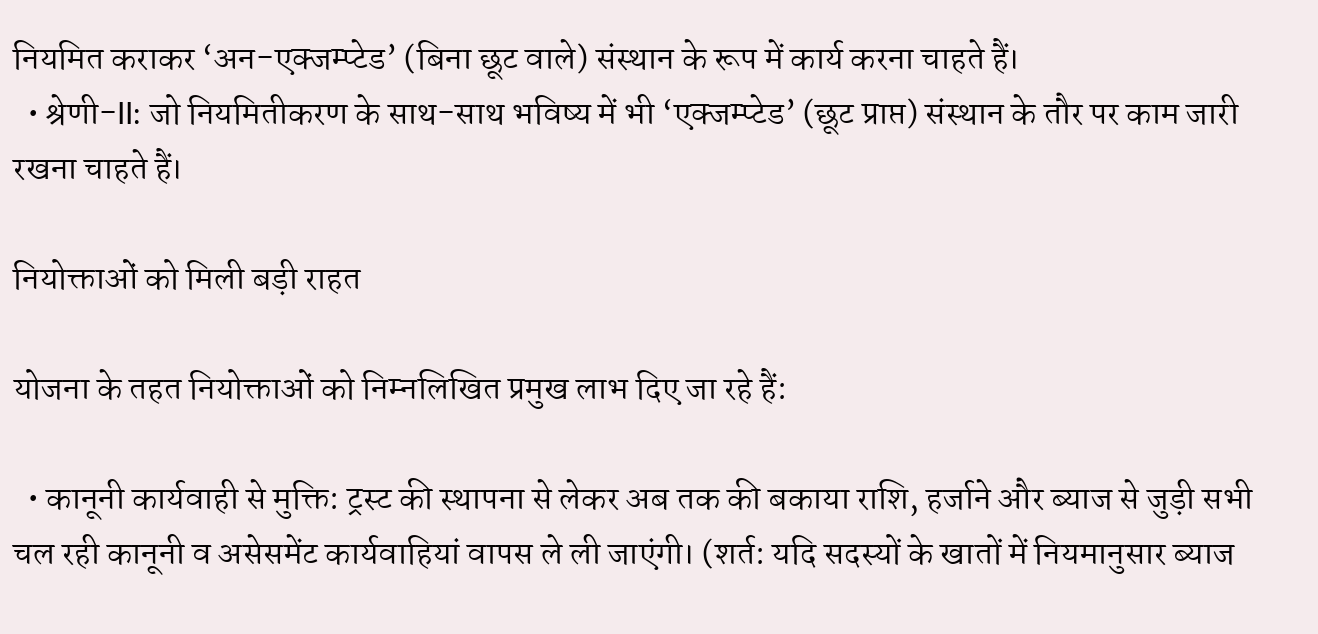नियमित कराकर ‘अन-एक्जम्प्टेड’ (बिना छूट वाले) संस्थान के रूप में कार्य करना चाहते हैं।
  • श्रेणी-II: जो नियमितीकरण के साथ-साथ भविष्य में भी ‘एक्जम्प्टेड’ (छूट प्राप्त) संस्थान के तौर पर काम जारी रखना चाहते हैं।

नियोक्ताओं को मिली बड़ी राहत

योजना के तहत नियोक्ताओं को निम्नलिखित प्रमुख लाभ दिए जा रहे हैं:

  • कानूनी कार्यवाही से मुक्ति: ट्रस्ट की स्थापना से लेकर अब तक की बकाया राशि, हर्जाने और ब्याज से जुड़ी सभी चल रही कानूनी व असेसमेंट कार्यवाहियां वापस ले ली जाएंगी। (शर्त: यदि सदस्यों के खातों में नियमानुसार ब्याज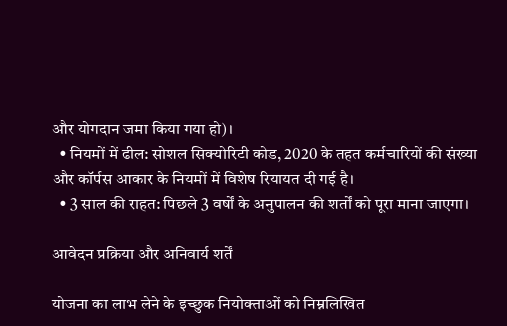और योगदान जमा किया गया हो)।
  • नियमों में ढील: सोशल सिक्योरिटी कोड, 2020 के तहत कर्मचारियों की संख्या और कॉर्पस आकार के नियमों में विशेष रियायत दी गई है।
  • 3 साल की राहत: पिछले 3 वर्षों के अनुपालन की शर्तों को पूरा माना जाएगा।

आवेदन प्रक्रिया और अनिवार्य शर्तें

योजना का लाभ लेने के इच्छुक नियोक्ताओं को निम्नलिखित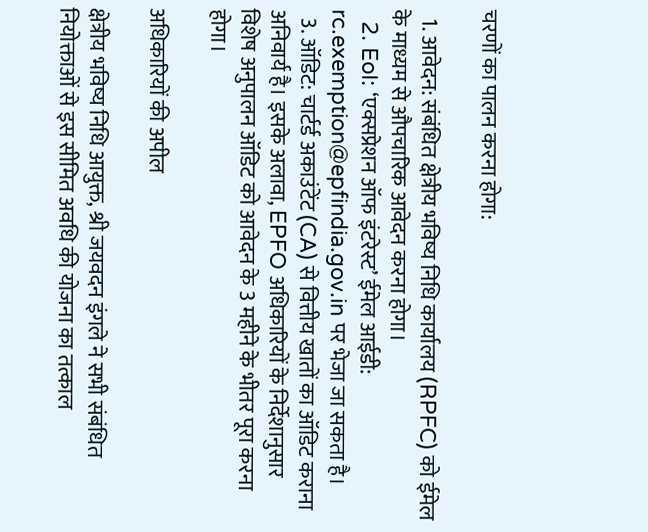चरणों का पालन करना होगा:

  1. आवेदन: संबंधित क्षेत्रीय भविष्य निधि कार्यालय (RPFC) को ईमेल के माध्यम से औपचारिक आवेदन करना होगा।
  2. EoI: ‘एक्सप्रेशन ऑफ इंटरेस्ट’ ईमेल आईडी: rc.exemption@epfindia.gov.in पर भेजा जा सकता है।
  3. ऑडिट: चार्टर्ड अकाउंटेंट (CA) से वित्तीय खातों का ऑडिट कराना अनिवार्य है। इसके अलावा, EPFO अधिकारियों के निर्देशानुसार विशेष अनुपालन ऑडिट को आवेदन के 3 महीने के भीतर पूरा करना होगा।

अधिकारियों की अपील

क्षेत्रीय भविष्य निधि आयुक्त, श्री जयवदन इंगले ने सभी संबंधित नियोक्ताओं से इस सीमित अवधि की योजना का तत्काल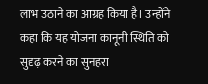लाभ उठाने का आग्रह किया है। उन्होंने कहा कि यह योजना कानूनी स्थिति को सुदृढ़ करने का सुनहरा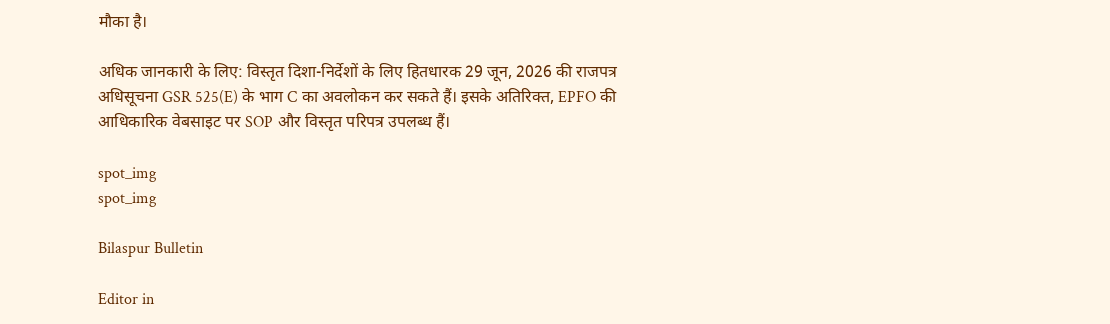मौका है।

अधिक जानकारी के लिए: विस्तृत दिशा-निर्देशों के लिए हितधारक 29 जून, 2026 की राजपत्र अधिसूचना GSR 525(E) के भाग C का अवलोकन कर सकते हैं। इसके अतिरिक्त, EPFO की आधिकारिक वेबसाइट पर SOP और विस्तृत परिपत्र उपलब्ध हैं।

spot_img
spot_img

Bilaspur Bulletin

Editor in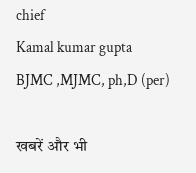chief
Kamal kumar gupta
BJMC ,MJMC, ph,D (per)

खबरें और भी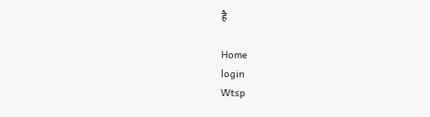है

Home
login
Wtsp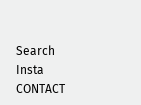Search
Insta
CONTACT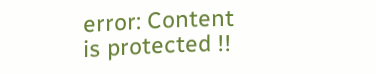error: Content is protected !!